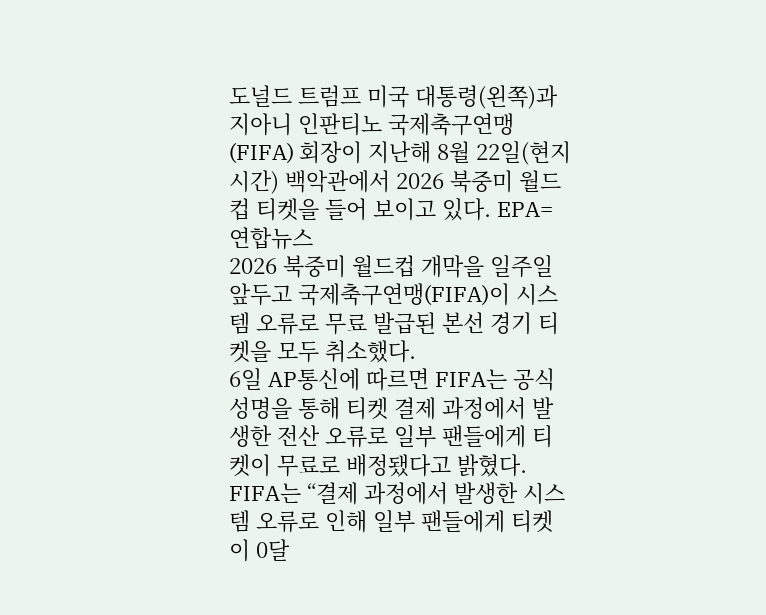도널드 트럼프 미국 대통령(왼쪽)과 지아니 인판티노 국제축구연맹(FIFA) 회장이 지난해 8월 22일(현지시간) 백악관에서 2026 북중미 월드컵 티켓을 들어 보이고 있다. EPA=연합뉴스
2026 북중미 월드컵 개막을 일주일 앞두고 국제축구연맹(FIFA)이 시스템 오류로 무료 발급된 본선 경기 티켓을 모두 취소했다.
6일 AP통신에 따르면 FIFA는 공식 성명을 통해 티켓 결제 과정에서 발생한 전산 오류로 일부 팬들에게 티켓이 무료로 배정됐다고 밝혔다.
FIFA는 “결제 과정에서 발생한 시스템 오류로 인해 일부 팬들에게 티켓이 0달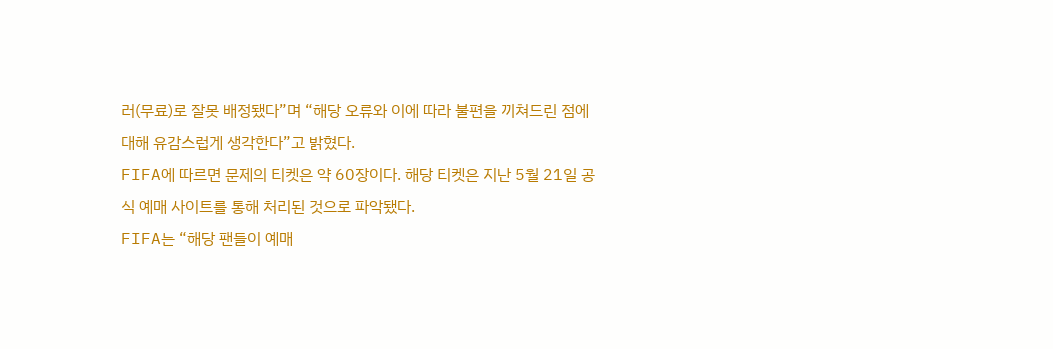러(무료)로 잘못 배정됐다”며 “해당 오류와 이에 따라 불편을 끼쳐드린 점에 대해 유감스럽게 생각한다”고 밝혔다.
FIFA에 따르면 문제의 티켓은 약 60장이다. 해당 티켓은 지난 5월 21일 공식 예매 사이트를 통해 처리된 것으로 파악됐다.
FIFA는 “해당 팬들이 예매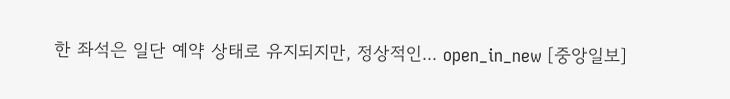한 좌석은 일단 예약 상태로 유지되지만, 정상적인... open_in_new [중앙일보]